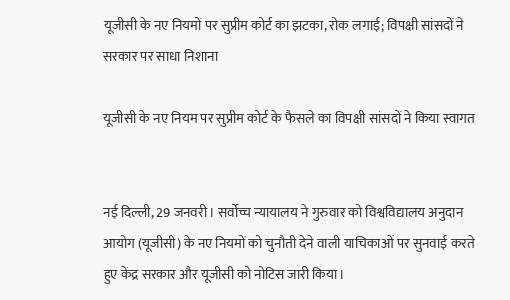यूजीसी के नए नियमों पर सुप्रीम कोर्ट का झटका, रोक लगाई; विपक्षी सांसदों ने सरकार पर साधा निशाना

यूजीसी के नए नियम पर सुप्रीम कोर्ट के फैसले का विपक्षी सांसदों ने किया स्वागत


नई दिल्ली, 29 जनवरी। सर्वोच्च न्यायालय ने गुरुवार को विश्वविद्यालय अनुदान आयोग (यूजीसी) के नए नियमों को चुनौती देने वाली याचिकाओं पर सुनवाई करते हुए केंद्र सरकार और यूजीसी को नोटिस जारी किया।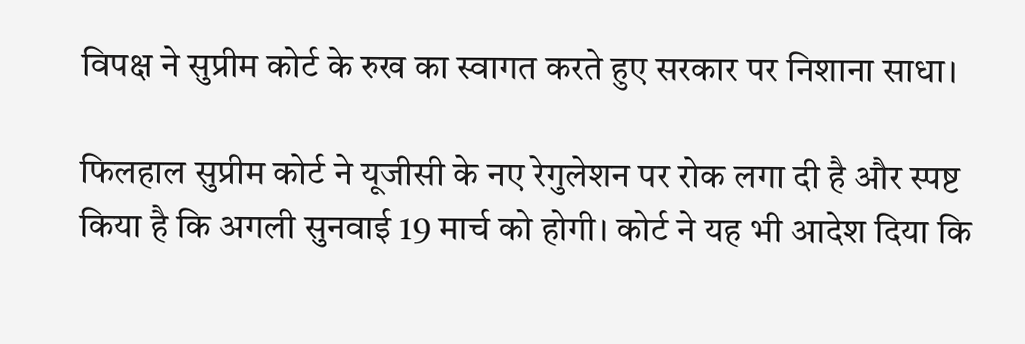विपक्ष ने सुप्रीम कोर्ट के रुख का स्वागत करते हुए सरकार पर निशाना साधा।

फिलहाल सुप्रीम कोर्ट ने यूजीसी के नए रेगुलेशन पर रोक लगा दी है और स्पष्ट किया है कि अगली सुनवाई 19 मार्च को होगी। कोर्ट ने यह भी आदेश दिया कि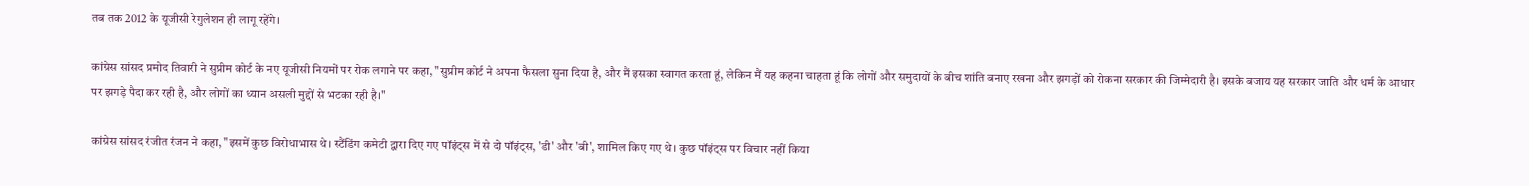तब तक 2012 के यूजीसी रेगुलेशन ही लागू रहेंगे।

कांग्रेस सांसद प्रमोद तिवारी ने सुप्रीम कोर्ट के नए यूजीसी नियमों पर रोक लगाने पर कहा, "सुप्रीम कोर्ट ने अपना फैसला सुना दिया है, और मैं इसका स्वागत करता हूं, लेकिन मैं यह कहना चाहता हूं कि लोगों और समुदायों के बीच शांति बनाए रखना और झगड़ों को रोकना सरकार की जिम्मेदारी है। इसके बजाय यह सरकार जाति और धर्म के आधार पर झगड़े पैदा कर रही है, और लोगों का ध्यान असली मुद्दों से भटका रही है।"

कांग्रेस सांसद रंजीत रंजन ने कहा, "इसमें कुछ विरोधाभास थे। स्टैंडिंग कमेटी द्वारा दिए गए पॉइंट्स में से दो पॉइंट्स, 'डी' और 'बी', शामिल किए गए थे। कुछ पॉइंट्स पर विचार नहीं किया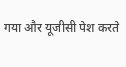गया और यूजीसी पेश करते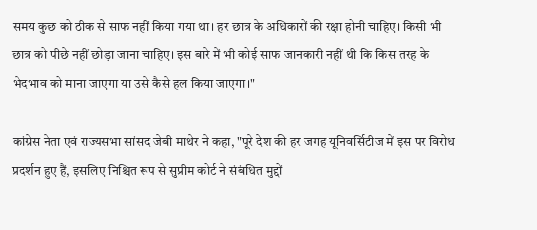समय कुछ को ठीक से साफ नहीं किया गया था। हर छात्र के अधिकारों की रक्षा होनी चाहिए। किसी भी छात्र को पीछे नहीं छोड़ा जाना चाहिए। इस बारे में भी कोई साफ जानकारी नहीं थी कि किस तरह के भेदभाव को माना जाएगा या उसे कैसे हल किया जाएगा।"

कांग्रेस नेता एवं राज्यसभा सांसद जेबी माथेर ने कहा, "पूरे देश की हर जगह यूनिवर्सिटीज में इस पर विरोध प्रदर्शन हुए हैं, इसलिए निश्चित रूप से सुप्रीम कोर्ट ने संबंधित मुद्दों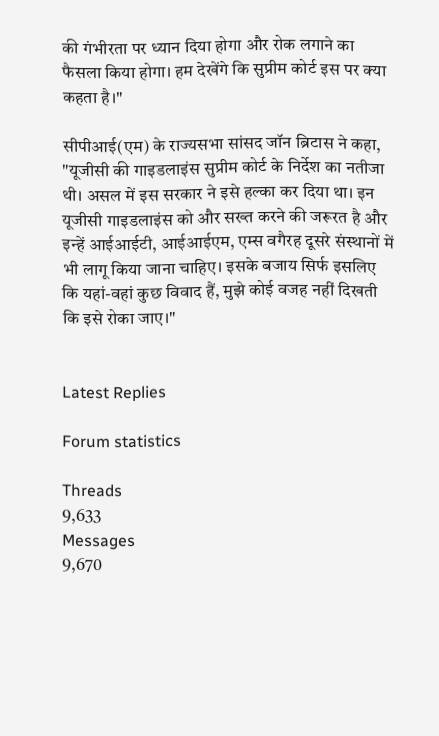की गंभीरता पर ध्यान दिया होगा और रोक लगाने का फैसला किया होगा। हम देखेंगे कि सुप्रीम कोर्ट इस पर क्या कहता है।"

सीपीआई(एम) के राज्यसभा सांसद जॉन ब्रिटास ने कहा, "यूजीसी की गाइडलाइंस सुप्रीम कोर्ट के निर्देश का नतीजा थी। असल में इस सरकार ने इसे हल्का कर दिया था। इन यूजीसी गाइडलाइंस को और सख्त करने की जरूरत है और इन्हें आईआईटी, आईआईएम, एम्स वगैरह दूसरे संस्थानों में भी लागू किया जाना चाहिए। इसके बजाय सिर्फ इसलिए कि यहां-वहां कुछ विवाद हैं, मुझे कोई वजह नहीं दिखती कि इसे रोका जाए।"


Latest Replies

Forum statistics

Threads
9,633
Messages
9,670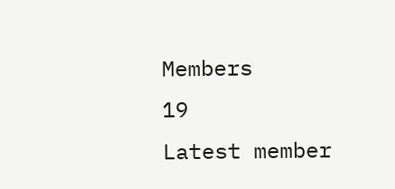Members
19
Latest member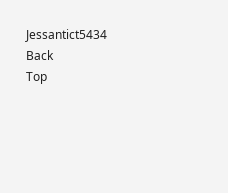Jessantict5434
Back
Top